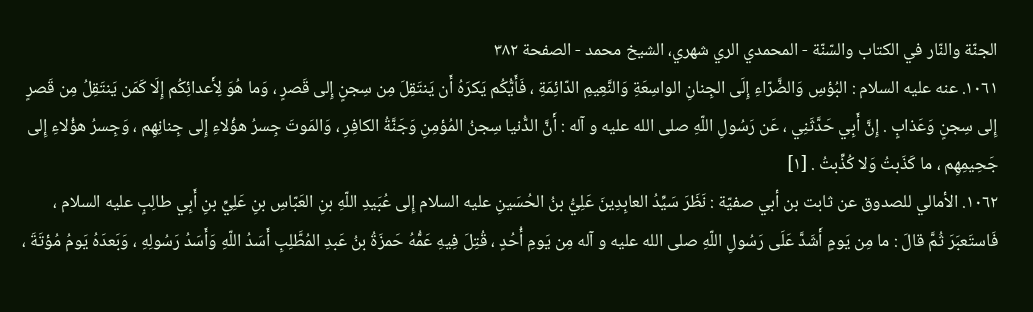الجنّة والنّار في الکتاب والسّنّة - المحمدي الري شهري، الشيخ محمد - الصفحة ٣٨٢
١٠٦١. عنه عليه السلام : البُؤسِ وَالضَّرّاءِ إِلَى الجِنانِ الواسِعَةِ وَالنَّعِيمِ الدّائِمَةِ ، فَأَيُّكُم يَكرَهُ أَن يَنتَقِلَ مِن سِجنٍ إِلى قَصرٍ ، وَما هُوَ لِأَعدائِكُم إِلَا كَمَن يَنتَقِلُ مِن قَصرٍ إِلى سِجنٍ وَعَذابٍ . إِنَّ أَبِي حَدَّثَنِي ، عَن رَسُولِ اللّهِ صلى الله عليه و آله : أَنَّ الدُّنيا سِجنُ المُؤمِنِ وَجَنَّةُ الكافِرِ ، وَالمَوتَ جِسرُ هؤُلاءِ إِلى جِنانِهِم ، وَجِسرُ هؤُلاءِ إِلى جَحِيمِهِم ، ما كَذَبتُ وَلا كُذِّبتُ . [١]
١٠٦٢. الأمالي للصدوق عن ثابت بن أبي صفيّة : نَظَرَ سَيِّدُ العابِدِينَ عَلِيُّ بنُ الحُسَينِ عليه السلام إِلى عُبَيدِ اللّهِ بنِ العَبّاسِ بنِ عَلِيِّ بنِ أَبِي طالِبٍ عليه السلام ، فَاستَعبَرَ ثُمَّ قالَ : ما مِن يَومٍ أَشَدَّ عَلَى رَسُولِ اللّهِ صلى الله عليه و آله مِن يَومِ أُحُدٍ ، قُتِلَ فِيهِ عَمُّهُ حَمزَةُ بنُ عَبدِ المُطَّلِبِ أَسَدُ اللّهِ وَأَسَدُ رَسُولِهِ ، وَبَعدَهُ يَومُ مُؤتَةَ ،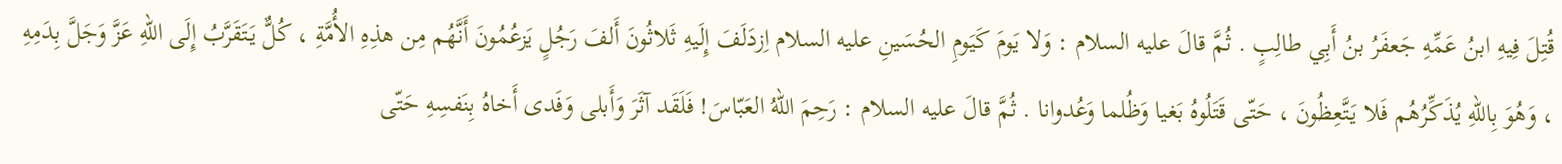قُتِلَ فِيهِ ابنُ عَمِّهِ جَعفَرُ بنُ أَبِي طالِبٍ . ثُمَّ قالَ عليه السلام : وَلا يَومَ كَيَومِ الحُسَينِ عليه السلام اِزدَلَفَ إِلَيهِ ثَلاثُونَ أَلفَ رَجُلٍ يَزعُمُونَ أَنَّهُم مِن هذِهِ الأُمَّةِ ، كُلٌّ يَتَقَرَّبُ إِلَى اللّهِ عَزَّ وَجَلَّ بِدَمِهِ ، وَهُوَ بِاللّهِ يُذَكِّرُهُم فَلا يَتَّعِظُونَ ، حَتّى قَتَلُوهُ بَغيا وَظُلما وَعُدوانا . ثُمَّ قالَ عليه السلام : رَحِمَ اللّهُ العَبّاسَ! فَلَقَد آثَرَ وَأَبلى وَفَدى أَخاهُ بِنَفسِهِ حَتّى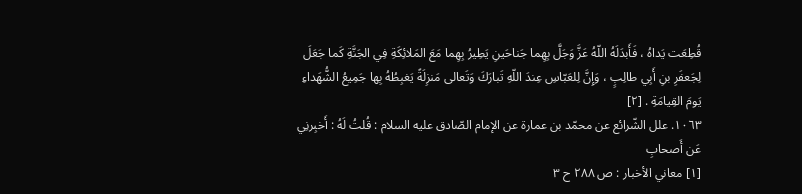قُطِعَت يَداهُ ، فَأَبدَلَهُ اللّهُ عَزَّ وَجَلَّ بِهِما جَناحَينِ يَطِيرُ بِهِما مَعَ المَلائِكَةِ فِي الجَنَّةِ كَما جَعَلَ لِجَعفَرِ بنِ أَبِي طالِبٍ ، وَإِنَّ لِلعَبّاسِ عِندَ اللّهِ تَبارَكَ وَتَعالى مَنزِلَةً يَغبِطُهُ بِها جَمِيعُ الشُّهَداءِ يَومَ القِيامَةِ . [٢]
١٠٦٣. علل الشّرائع عن محمّد بن عمارة عن الإمام الصّادق عليه السلام : قُلتُ لَهُ : أَخبِرنِي عَن أَصحابِ
[١] معاني الأخبار : ص ٢٨٨ ح ٣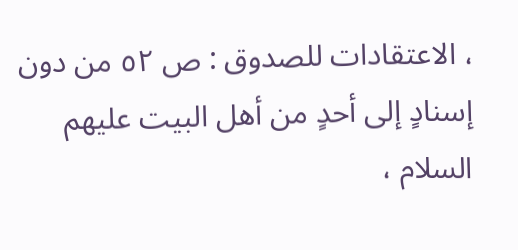، الاعتقادات للصدوق : ص ٥٢ من دون إسنادٍ إلى أحدٍ من أهل البيت عليهم السلام ،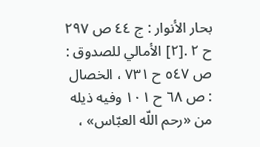بحار الأنوار : ج ٤٤ ص ٢٩٧ ح ٢ .[٢] الأمالي للصدوق : ص ٥٤٧ ح ٧٣١ ، الخصال : ص ٦٨ ح ١٠١ وفيه ذيله من «رحم اللّه العبّاس» ،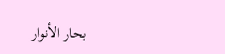بحار الأنوار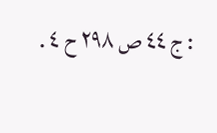: ج ٤٤ ص ٢٩٨ ح ٤ .